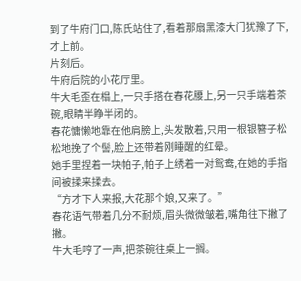到了牛府门口,陈氏站住了,看着那扇黑漆大门犹豫了下,才上前。
片刻后。
牛府后院的小花厅里。
牛大毛歪在榻上,一只手搭在春花腰上,另一只手端着茶碗,眼睛半睁半闭的。
春花慵懒地靠在他肩膀上,头发散着,只用一根银簪子松松地挽了个髻,脸上还带着刚睡醒的红晕。
她手里捏着一块帕子,帕子上绣着一对鸳鸯,在她的手指间被揉来揉去。
“方才下人来报,大花那个娘,又来了。”
春花语气带着几分不耐烦,眉头微微皱着,嘴角往下撇了撇。
牛大毛哼了一声,把茶碗往桌上一搁。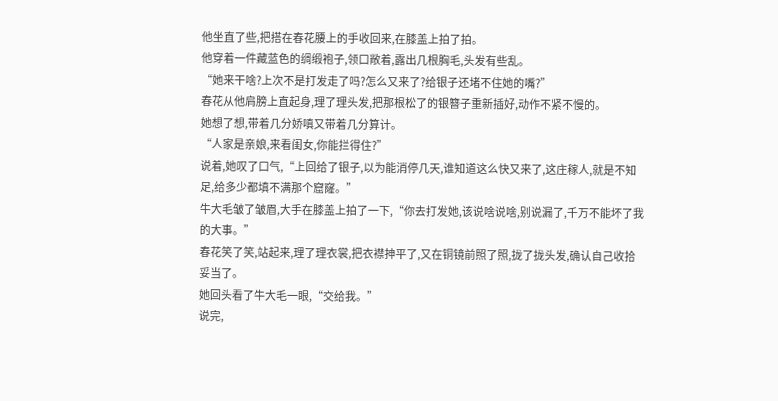他坐直了些,把搭在春花腰上的手收回来,在膝盖上拍了拍。
他穿着一件藏蓝色的绸缎袍子,领口敞着,露出几根胸毛,头发有些乱。
“她来干啥?上次不是打发走了吗?怎么又来了?给银子还堵不住她的嘴?”
春花从他肩膀上直起身,理了理头发,把那根松了的银簪子重新插好,动作不紧不慢的。
她想了想,带着几分娇嗔又带着几分算计。
“人家是亲娘,来看闺女,你能拦得住?”
说着,她叹了口气,“上回给了银子,以为能消停几天,谁知道这么快又来了,这庄稼人,就是不知足,给多少都填不满那个窟窿。”
牛大毛皱了皱眉,大手在膝盖上拍了一下,“你去打发她,该说啥说啥,别说漏了,千万不能坏了我的大事。”
春花笑了笑,站起来,理了理衣裳,把衣襟抻平了,又在铜镜前照了照,拢了拢头发,确认自己收拾妥当了。
她回头看了牛大毛一眼,“交给我。”
说完,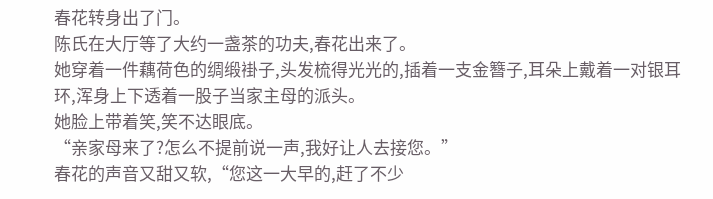春花转身出了门。
陈氏在大厅等了大约一盏茶的功夫,春花出来了。
她穿着一件藕荷色的绸缎褂子,头发梳得光光的,插着一支金簪子,耳朵上戴着一对银耳环,浑身上下透着一股子当家主母的派头。
她脸上带着笑,笑不达眼底。
“亲家母来了?怎么不提前说一声,我好让人去接您。”
春花的声音又甜又软,“您这一大早的,赶了不少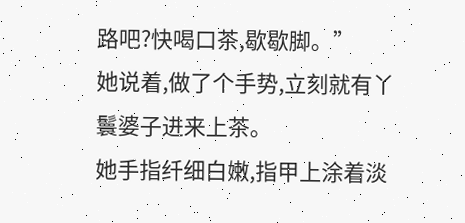路吧?快喝口茶,歇歇脚。”
她说着,做了个手势,立刻就有丫鬟婆子进来上茶。
她手指纤细白嫩,指甲上涂着淡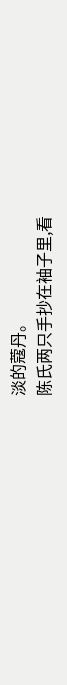淡的蔻丹。
陈氏两只手抄在袖子里,看